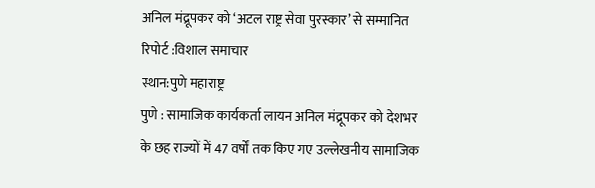अनिल मंद्रूपकर को ‘अटल राष्ट्र सेवा पुरस्कार’ से सम्मानित
रिपोर्ट :विशाल समाचार
स्थान:पुणे महाराष्ट्र
पुणे : सामाजिक कार्यकर्ता लायन अनिल मंद्रूपकर को देशभर के छह राज्यों में 47 वर्षों तक किए गए उल्लेखनीय सामाजिक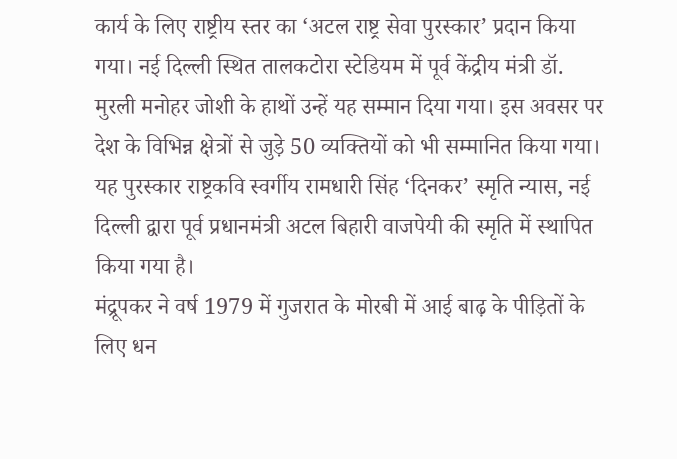कार्य के लिए राष्ट्रीय स्तर का ‘अटल राष्ट्र सेवा पुरस्कार’ प्रदान किया गया। नई दिल्ली स्थित तालकटोरा स्टेडियम में पूर्व केंद्रीय मंत्री डॉ. मुरली मनोहर जोशी के हाथों उन्हें यह सम्मान दिया गया। इस अवसर पर देश के विभिन्न क्षेत्रों से जुड़े 50 व्यक्तियों को भी सम्मानित किया गया। यह पुरस्कार राष्ट्रकवि स्वर्गीय रामधारी सिंह ‘दिनकर’ स्मृति न्यास, नई दिल्ली द्वारा पूर्व प्रधानमंत्री अटल बिहारी वाजपेयी की स्मृति में स्थापित किया गया है।
मंद्रूपकर ने वर्ष 1979 में गुजरात के मोरबी में आई बाढ़ के पीड़ितों के लिए धन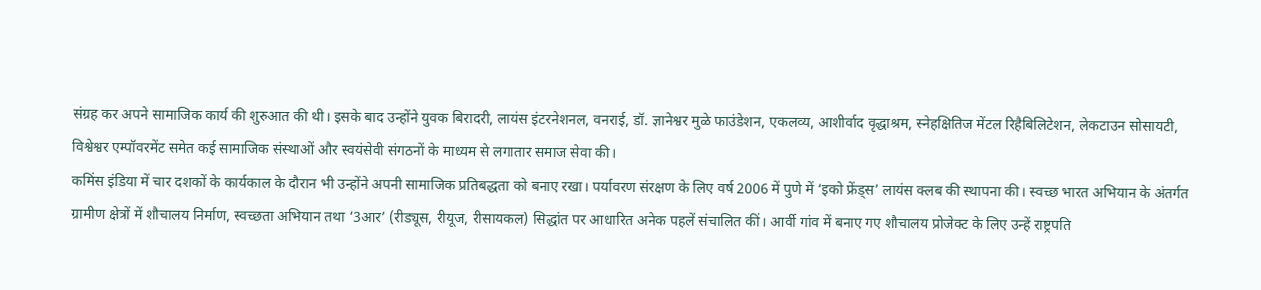संग्रह कर अपने सामाजिक कार्य की शुरुआत की थी। इसके बाद उन्होंने युवक बिरादरी, लायंस इंटरनेशनल, वनराई, डॉ. ज्ञानेश्वर मुळे फाउंडेशन, एकलव्य, आशीर्वाद वृद्धाश्रम, स्नेहक्षितिज मेंटल रिहैबिलिटेशन, लेकटाउन सोसायटी, विश्वेश्वर एम्पॉवरमेंट समेत कई सामाजिक संस्थाओं और स्वयंसेवी संगठनों के माध्यम से लगातार समाज सेवा की।
कमिंस इंडिया में चार दशकों के कार्यकाल के दौरान भी उन्होंने अपनी सामाजिक प्रतिबद्धता को बनाए रखा। पर्यावरण संरक्षण के लिए वर्ष 2006 में पुणे में ‘इको फ्रेंड्स’ लायंस क्लब की स्थापना की। स्वच्छ भारत अभियान के अंतर्गत ग्रामीण क्षेत्रों में शौचालय निर्माण, स्वच्छता अभियान तथा ‘3आर’ (रीड्यूस, रीयूज, रीसायकल) सिद्धांत पर आधारित अनेक पहलें संचालित कीं। आर्वी गांव में बनाए गए शौचालय प्रोजेक्ट के लिए उन्हें राष्ट्रपति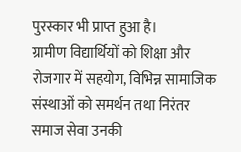पुरस्कार भी प्राप्त हुआ है।
ग्रामीण विद्यार्थियों को शिक्षा और रोजगार में सहयोग, विभिन्न सामाजिक संस्थाओं को समर्थन तथा निरंतर समाज सेवा उनकी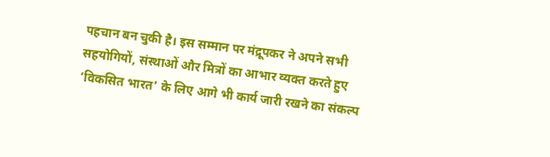पहचान बन चुकी है। इस सम्मान पर मंद्रूपकर ने अपने सभी सहयोगियों, संस्थाओं और मित्रों का आभार व्यक्त करते हुए ‘विकसित भारत’ के लिए आगे भी कार्य जारी रखने का संकल्प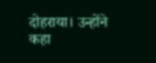दोहराया। उन्होंने कहा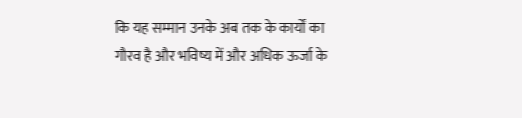कि यह सम्मान उनके अब तक के कार्यों का गौरव है और भविष्य में और अधिक ऊर्जा के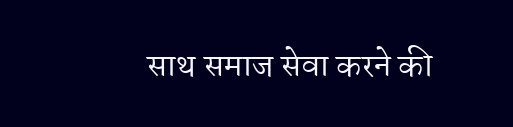साथ समाज सेवा करने की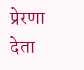प्रेरणा देता